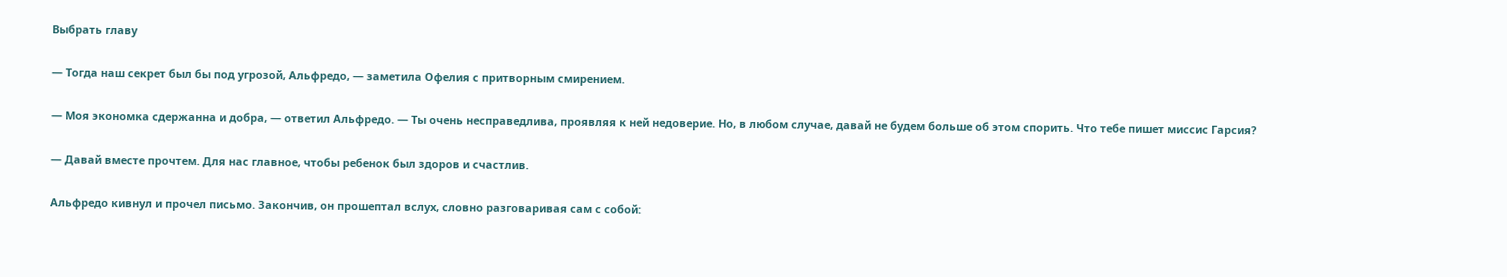Выбрать главу

— Тогда наш секрет был бы под угрозой, Альфредо, — заметила Офелия с притворным смирением.

— Моя экономка сдержанна и добра, — ответил Альфредо. — Ты очень несправедлива, проявляя к ней недоверие. Но, в любом случае, давай не будем больше об этом спорить. Что тебе пишет миссис Гарсия?

— Давай вместе прочтем. Для нас главное, чтобы ребенок был здоров и счастлив.

Альфредо кивнул и прочел письмо. Закончив, он прошептал вслух, словно разговаривая сам с собой: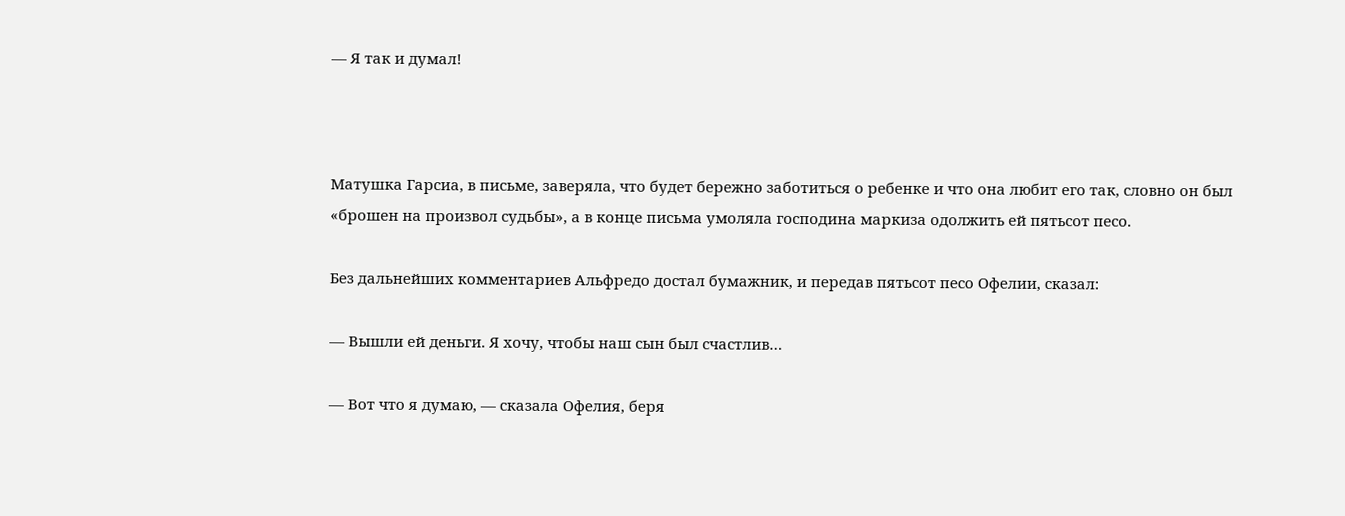— Я так и думал!



Матушка Гарсиа, в письме, заверяла, что будет бережно заботиться о ребенке и что она любит его так, словно он был «брошен на произвол судьбы», а в конце письма умоляла господина маркиза одолжить ей пятьсот песо.

Без дальнейших комментариев Альфредо достал бумажник, и передав пятьсот песо Офелии, сказал:

— Вышли ей деньги. Я хочу, чтобы наш сын был счастлив…

— Вот что я думаю, — сказала Офелия, беря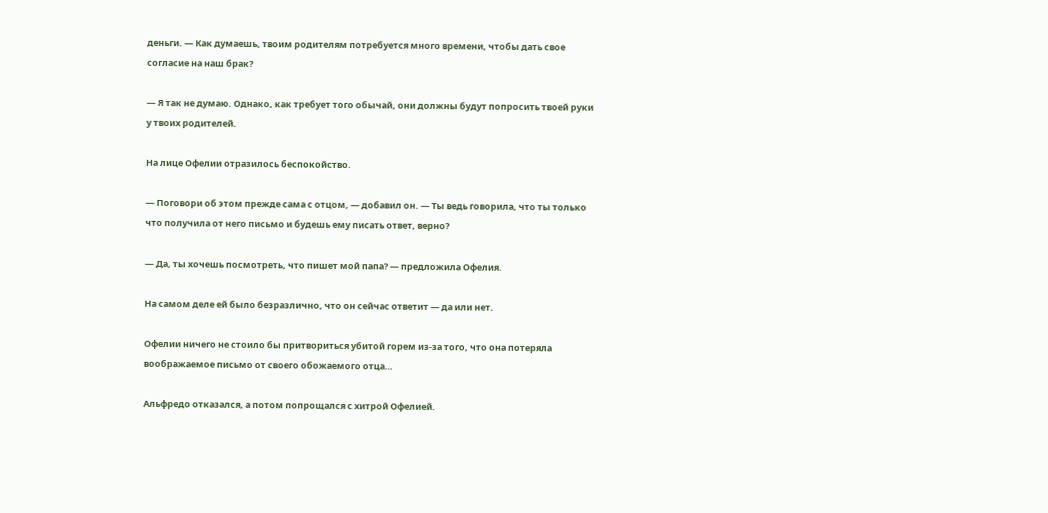деньги. — Как думаешь, твоим родителям потребуется много времени, чтобы дать свое согласие на наш брак?

— Я так не думаю. Однако, как требует того обычай, они должны будут попросить твоей руки у твоих родителей.

На лице Офелии отразилось беспокойство.

— Поговори об этом прежде сама с отцом, — добавил он. — Ты ведь говорила, что ты только что получила от него письмо и будешь ему писать ответ, верно?

— Да, ты хочешь посмотреть, что пишет мой папа? — предложила Офелия.

На самом деле ей было безразлично, что он сейчас ответит — да или нет.

Офелии ничего не стоило бы притвориться убитой горем из-за того, что она потеряла воображаемое письмо от своего обожаемого отца…

Альфредо отказался, а потом попрощался с хитрой Офелией.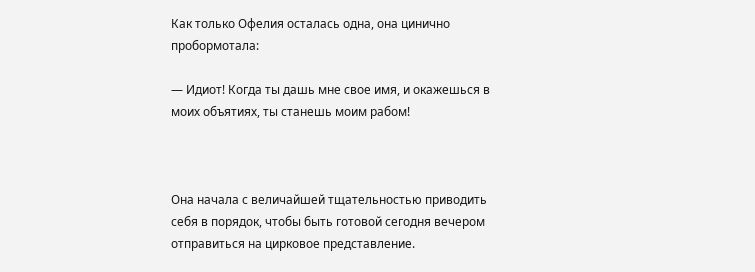Как только Офелия осталась одна, она цинично пробормотала:

— Идиот! Когда ты дашь мне свое имя, и окажешься в моих объятиях, ты станешь моим рабом!



Она начала с величайшей тщательностью приводить себя в порядок, чтобы быть готовой сегодня вечером отправиться на цирковое представление.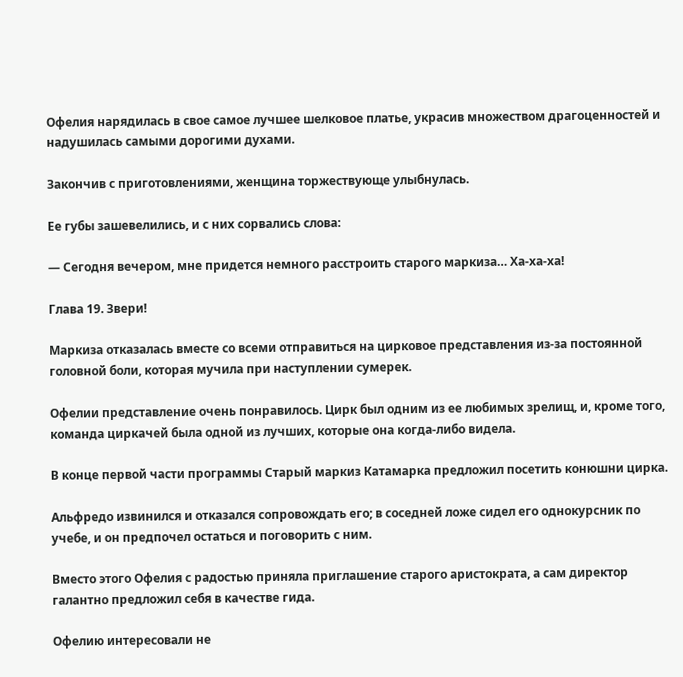Офелия нарядилась в свое самое лучшее шелковое платье, украсив множеством драгоценностей и надушилась самыми дорогими духами.

Закончив с приготовлениями, женщина торжествующе улыбнулась.

Ее губы зашевелились, и с них сорвались слова:

— Сегодня вечером, мне придется немного расстроить старого маркиза… Ха-ха-ха!

Глава 19. Звери!

Маркиза отказалась вместе со всеми отправиться на цирковое представления из-за постоянной головной боли, которая мучила при наступлении сумерек.

Офелии представление очень понравилось. Цирк был одним из ее любимых зрелищ, и, кроме того, команда циркачей была одной из лучших, которые она когда-либо видела.

В конце первой части программы Старый маркиз Катамарка предложил посетить конюшни цирка.

Альфредо извинился и отказался сопровождать его; в соседней ложе сидел его однокурсник по учебе, и он предпочел остаться и поговорить с ним.

Вместо этого Офелия с радостью приняла приглашение старого аристократа, а сам директор галантно предложил себя в качестве гида.

Офелию интересовали не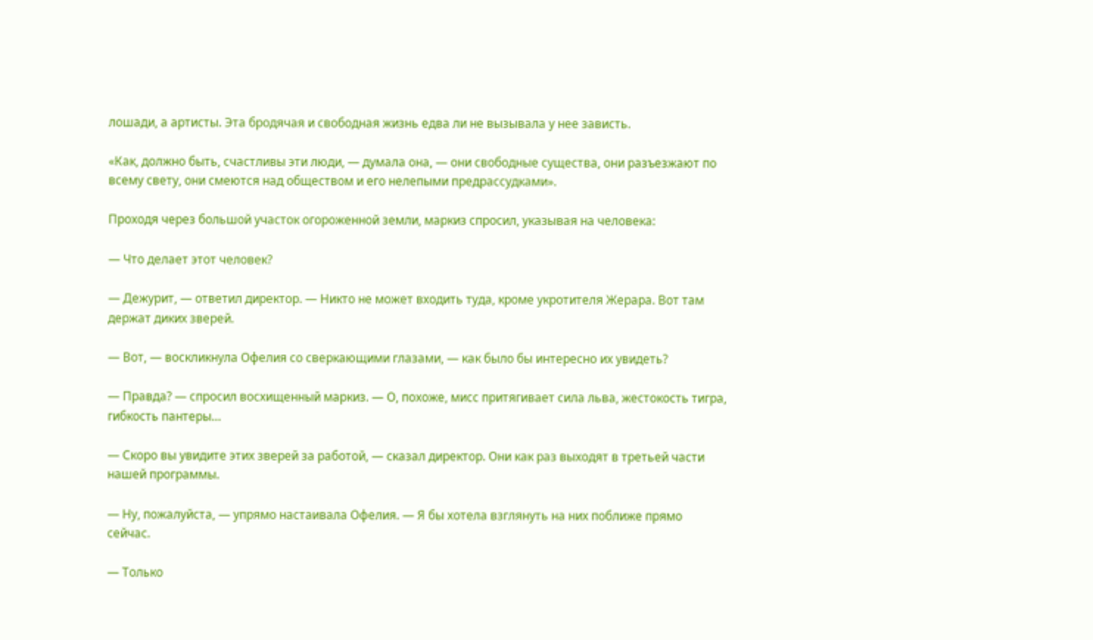лошади, а артисты. Эта бродячая и свободная жизнь едва ли не вызывала у нее зависть.

«Как, должно быть, счастливы эти люди, — думала она, — они свободные существа, они разъезжают по всему свету, они смеются над обществом и его нелепыми предрассудками».

Проходя через большой участок огороженной земли, маркиз спросил, указывая на человека:

— Что делает этот человек?

— Дежурит, — ответил директор. — Никто не может входить туда, кроме укротителя Жерара. Вот там держат диких зверей.

— Вот, — воскликнула Офелия со сверкающими глазами, — как было бы интересно их увидеть?

— Правда? — спросил восхищенный маркиз. — О, похоже, мисс притягивает сила льва, жестокость тигра, гибкость пантеры…

— Скоро вы увидите этих зверей за работой, — сказал директор. Они как раз выходят в третьей части нашей программы.

— Ну, пожалуйста, — упрямо настаивала Офелия. — Я бы хотела взглянуть на них поближе прямо сейчас.

— Только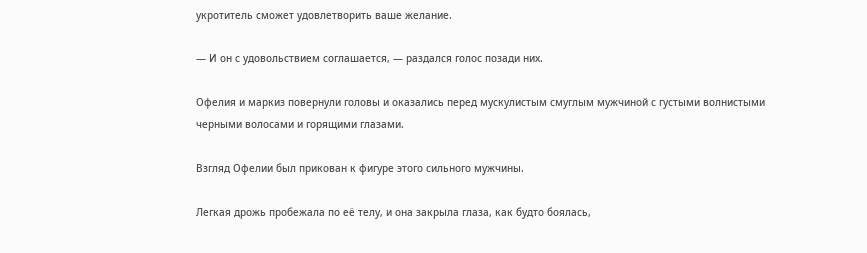укротитель сможет удовлетворить ваше желание.

— И он с удовольствием соглашается, — раздался голос позади них.

Офелия и маркиз повернули головы и оказались перед мускулистым смуглым мужчиной с густыми волнистыми черными волосами и горящими глазами.

Взгляд Офелии был прикован к фигуре этого сильного мужчины.

Легкая дрожь пробежала по её телу, и она закрыла глаза, как будто боялась,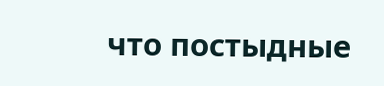что постыдные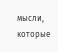мысли, которые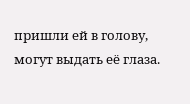пришли ей в голову, могут выдать её глаза.